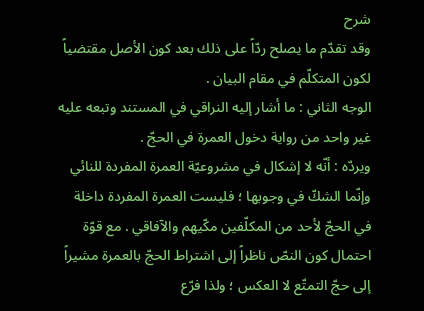شرح
وقد تقدّم ما يصلح ردّاً على ذلك بعد كون الأصل مقتضياً لكون المتكلّم في مقام البيان .
الوجه الثاني : ما أشار إليه النراقي في المستند وتبعه عليه غير واحد من رواية دخول العمرة في الحجّ .
ويردّه : أنّه لا إشكال في مشروعيّة العمرة المفردة للنائي وإنّما الشكّ في وجوبها ؛ فليست العمرة المفردة داخلة في الحجّ لأحد من المكلّفين مكّيهم والآفاقي . مع قوّة احتمال كون النصّ ناظراً إلى اشتراط الحجّ بالعمرة مشيراً إلى حجّ التمتّع لا العكس ؛ ولذا فرّع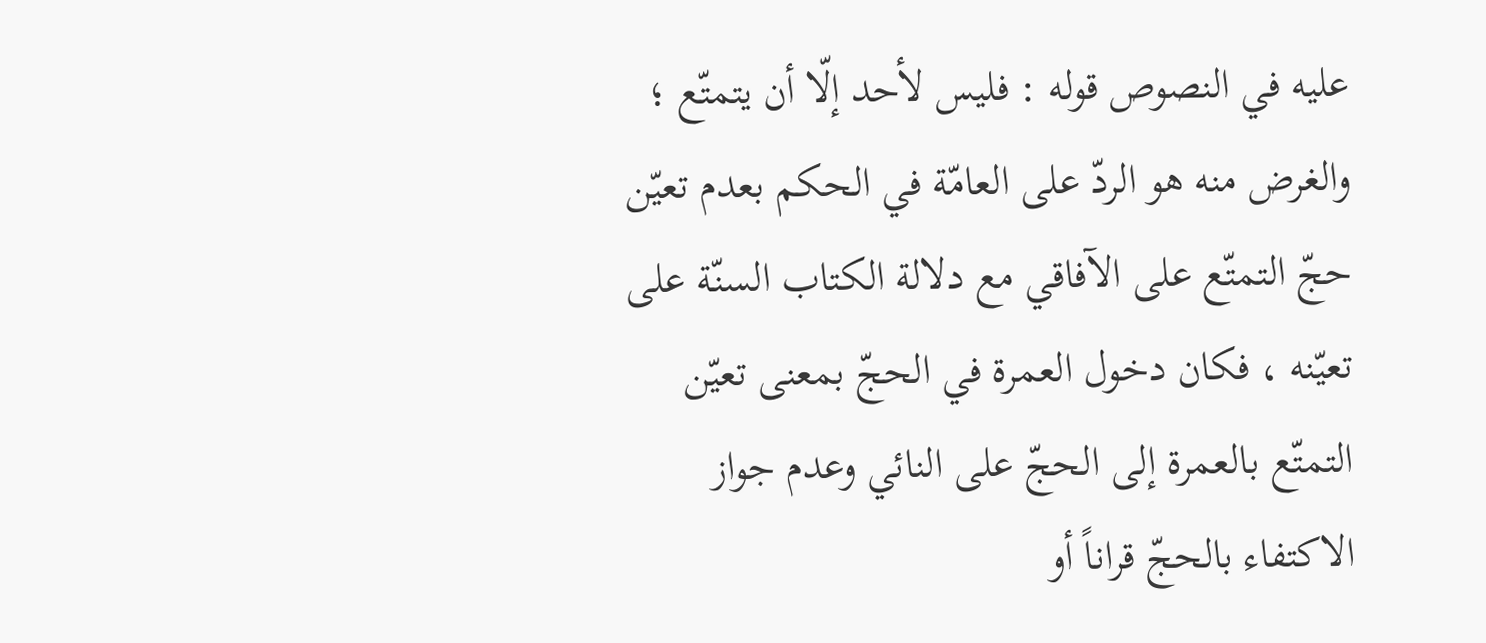عليه في النصوص قوله : فليس لأحد إلّا أن يتمتّع ؛ والغرض منه هو الردّ على العامّة في الحكم بعدم تعيّن حجّ التمتّع على الآفاقي مع دلالة الكتاب السنّة على تعيّنه ، فكان دخول العمرة في الحجّ بمعنى تعيّن التمتّع بالعمرة إلى الحجّ على النائي وعدم جواز الاكتفاء بالحجّ قراناً أو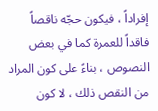إفراداً ، فيكون حجّه ناقصاً فاقداً للعمرة كما في بعض النصوص ، بناءً على كون المراد من النقص ذلك ، لا كون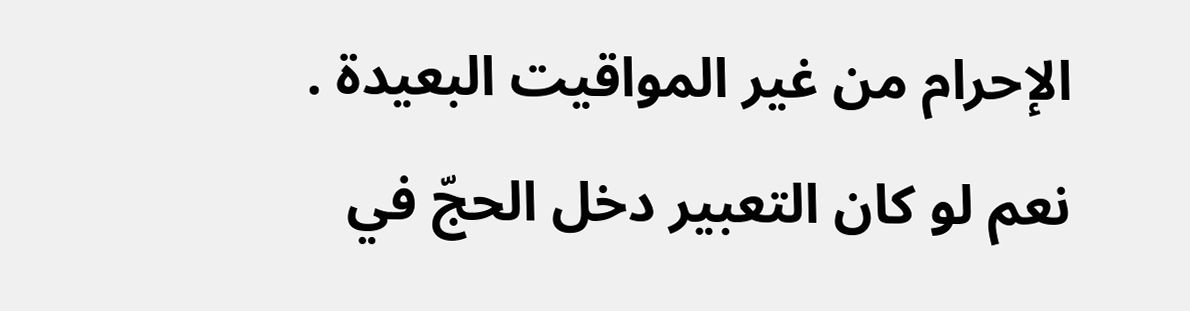الإحرام من غير المواقيت البعيدة .
نعم لو كان التعبير دخل الحجّ في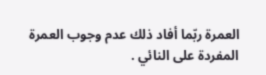العمرة ربّما أفاد ذلك عدم وجوب العمرة المفردة على النائي .